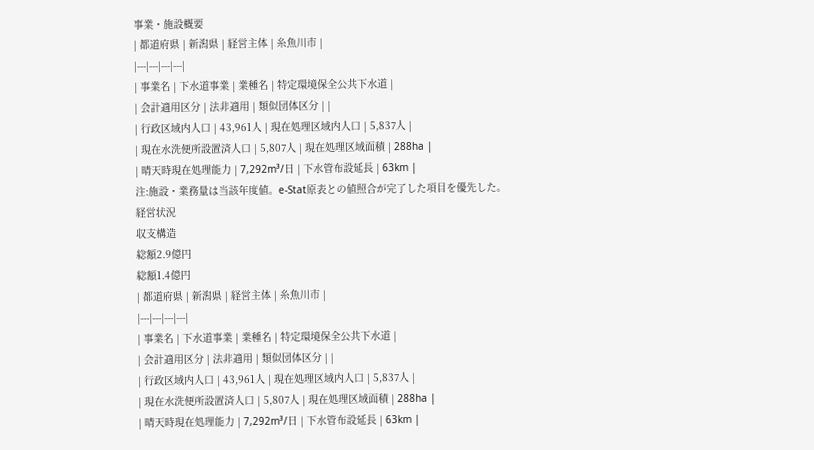事業・施設概要
| 都道府県 | 新潟県 | 経営主体 | 糸魚川市 |
|---|---|---|---|
| 事業名 | 下水道事業 | 業種名 | 特定環境保全公共下水道 |
| 会計適用区分 | 法非適用 | 類似団体区分 | |
| 行政区域内人口 | 43,961人 | 現在処理区域内人口 | 5,837人 |
| 現在水洗便所設置済人口 | 5,807人 | 現在処理区域面積 | 288ha |
| 晴天時現在処理能力 | 7,292m³/日 | 下水管布設延長 | 63km |
注:施設・業務量は当該年度値。e-Stat原表との値照合が完了した項目を優先した。
経営状況
収支構造
総額2.9億円
総額1.4億円
| 都道府県 | 新潟県 | 経営主体 | 糸魚川市 |
|---|---|---|---|
| 事業名 | 下水道事業 | 業種名 | 特定環境保全公共下水道 |
| 会計適用区分 | 法非適用 | 類似団体区分 | |
| 行政区域内人口 | 43,961人 | 現在処理区域内人口 | 5,837人 |
| 現在水洗便所設置済人口 | 5,807人 | 現在処理区域面積 | 288ha |
| 晴天時現在処理能力 | 7,292m³/日 | 下水管布設延長 | 63km |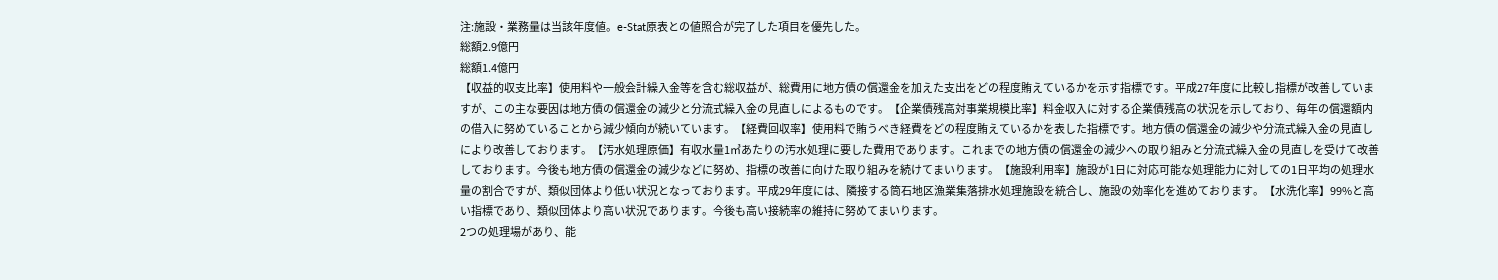注:施設・業務量は当該年度値。e-Stat原表との値照合が完了した項目を優先した。
総額2.9億円
総額1.4億円
【収益的収支比率】使用料や一般会計繰入金等を含む総収益が、総費用に地方債の償還金を加えた支出をどの程度賄えているかを示す指標です。平成27年度に比較し指標が改善していますが、この主な要因は地方債の償還金の減少と分流式繰入金の見直しによるものです。【企業債残高対事業規模比率】料金収入に対する企業債残高の状況を示しており、毎年の償還額内の借入に努めていることから減少傾向が続いています。【経費回収率】使用料で賄うべき経費をどの程度賄えているかを表した指標です。地方債の償還金の減少や分流式繰入金の見直しにより改善しております。【汚水処理原価】有収水量1㎥あたりの汚水処理に要した費用であります。これまでの地方債の償還金の減少への取り組みと分流式繰入金の見直しを受けて改善しております。今後も地方債の償還金の減少などに努め、指標の改善に向けた取り組みを続けてまいります。【施設利用率】施設が1日に対応可能な処理能力に対しての1日平均の処理水量の割合ですが、類似団体より低い状況となっております。平成29年度には、隣接する筒石地区漁業集落排水処理施設を統合し、施設の効率化を進めております。【水洗化率】99%と高い指標であり、類似団体より高い状況であります。今後も高い接続率の維持に努めてまいります。
2つの処理場があり、能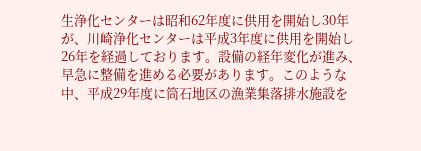生浄化センターは昭和62年度に供用を開始し30年が、川崎浄化センターは平成3年度に供用を開始し26年を経過しております。設備の経年変化が進み、早急に整備を進める必要があります。このような中、平成29年度に筒石地区の漁業集落排水施設を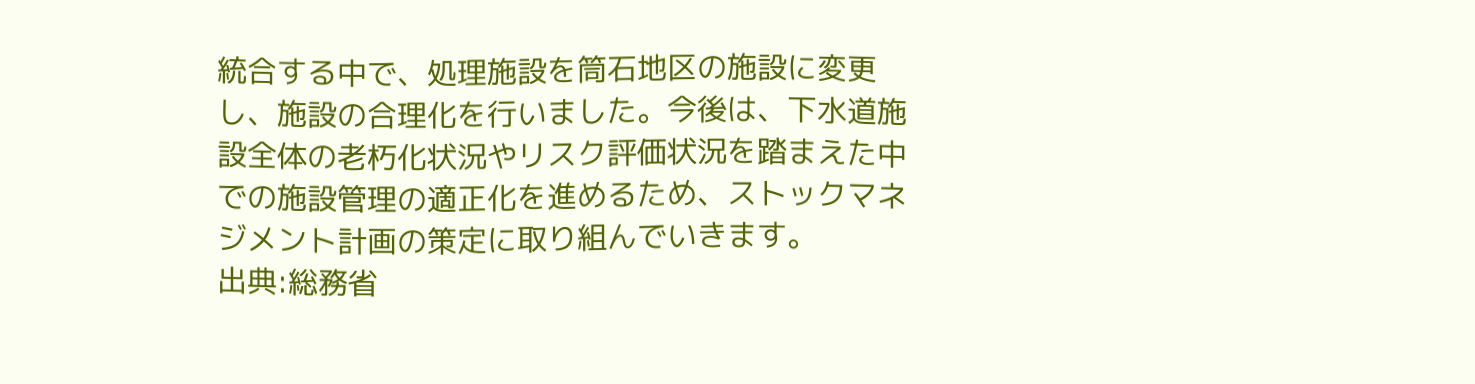統合する中で、処理施設を筒石地区の施設に変更し、施設の合理化を行いました。今後は、下水道施設全体の老朽化状況やリスク評価状況を踏まえた中での施設管理の適正化を進めるため、ストックマネジメント計画の策定に取り組んでいきます。
出典:総務省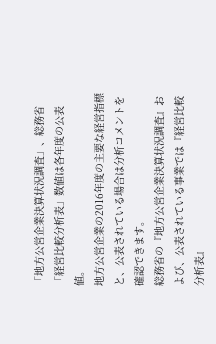「地方公営企業決算状況調査」、総務省「経営比較分析表」数値は各年度の公表値。
地方公営企業の2016年度の主要な経営指標と、公表されている場合は分析コメントを確認できます。
総務省の『地方公営企業決算状況調査』および、公表されている事業では『経営比較分析表』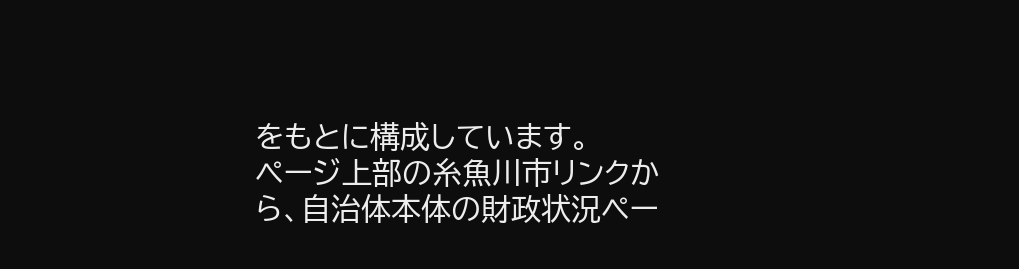をもとに構成しています。
ページ上部の糸魚川市リンクから、自治体本体の財政状況ペー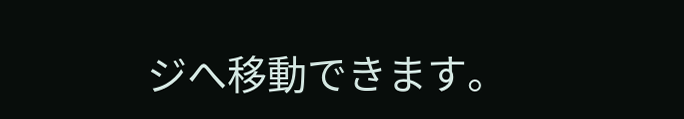ジへ移動できます。